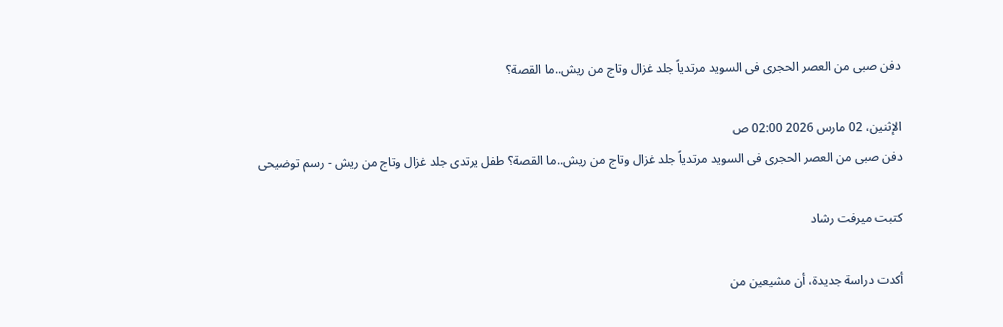دفن صبى من العصر الحجرى فى السويد مرتدياً جلد غزال وتاج من ريش..ما القصة؟

الإثنين، 02 مارس 2026 02:00 ص
دفن صبى من العصر الحجرى فى السويد مرتدياً جلد غزال وتاج من ريش..ما القصة؟ طفل يرتدى جلد غزال وتاج من ريش - رسم توضيحى

كتبت ميرفت رشاد

أكدت دراسة جديدة، أن مشيعين من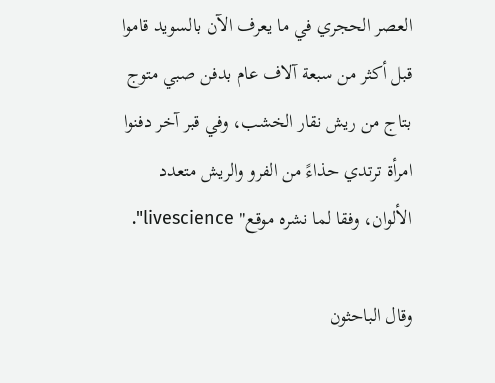العصر الحجري في ما يعرف الآن بالسويد قاموا قبل أكثر من سبعة آلاف عام بدفن صبي متوج بتاج من ريش نقار الخشب، وفي قبر آخر دفنوا امرأة ترتدي حذاءً من الفرو والريش متعدد الألوان، وفقا لما نشره موقع" livescience".

وقال الباحثون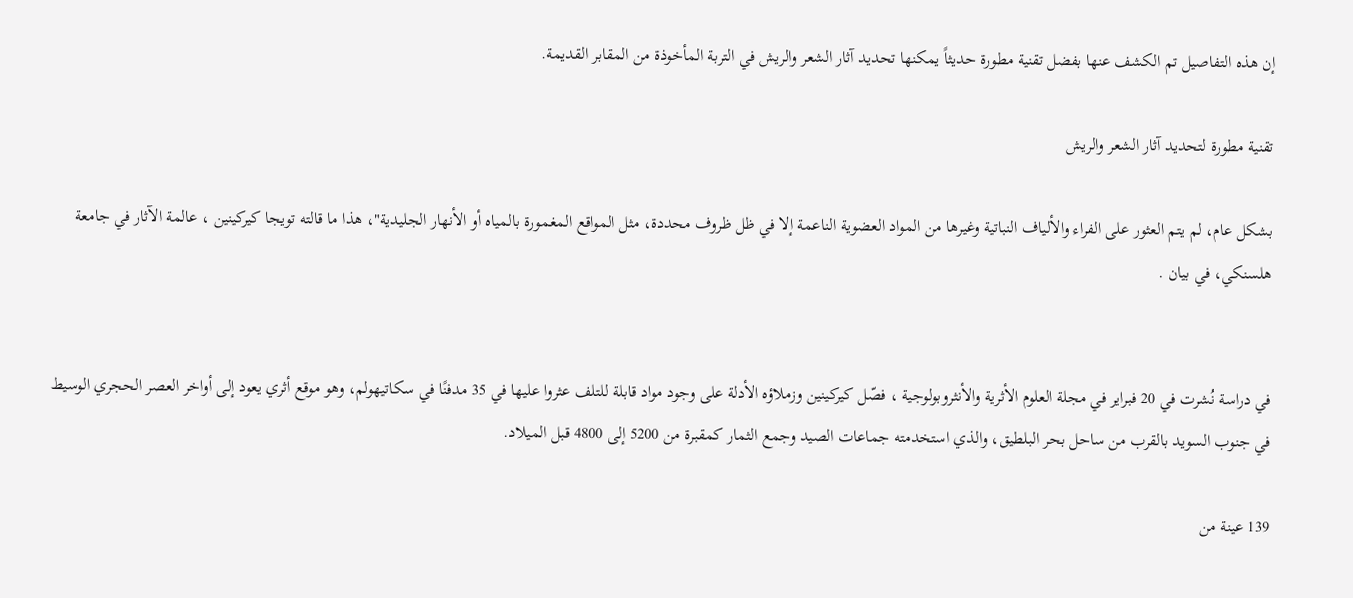إن هذه التفاصيل تم الكشف عنها بفضل تقنية مطورة حديثاً يمكنها تحديد آثار الشعر والريش في التربة المأخوذة من المقابر القديمة.

تقنية مطورة لتحديد آثار الشعر والريش

بشكل عام، لم يتم العثور على الفراء والألياف النباتية وغيرها من المواد العضوية الناعمة إلا في ظل ظروف محددة، مثل المواقع المغمورة بالمياه أو الأنهار الجليدية"، هذا ما قالته تويجا كيركينين ، عالمة الآثار في جامعة هلسنكي، في بيان .


في دراسة نُشرت في 20 فبراير في مجلة العلوم الأثرية والأنثروبولوجية ، فصّل كيركينين وزملاؤه الأدلة على وجود مواد قابلة للتلف عثروا عليها في 35 مدفنًا في سكاتيهولم، وهو موقع أثري يعود إلى أواخر العصر الحجري الوسيط في جنوب السويد بالقرب من ساحل بحر البلطيق، والذي استخدمته جماعات الصيد وجمع الثمار كمقبرة من 5200 إلى 4800 قبل الميلاد.

139 عينة من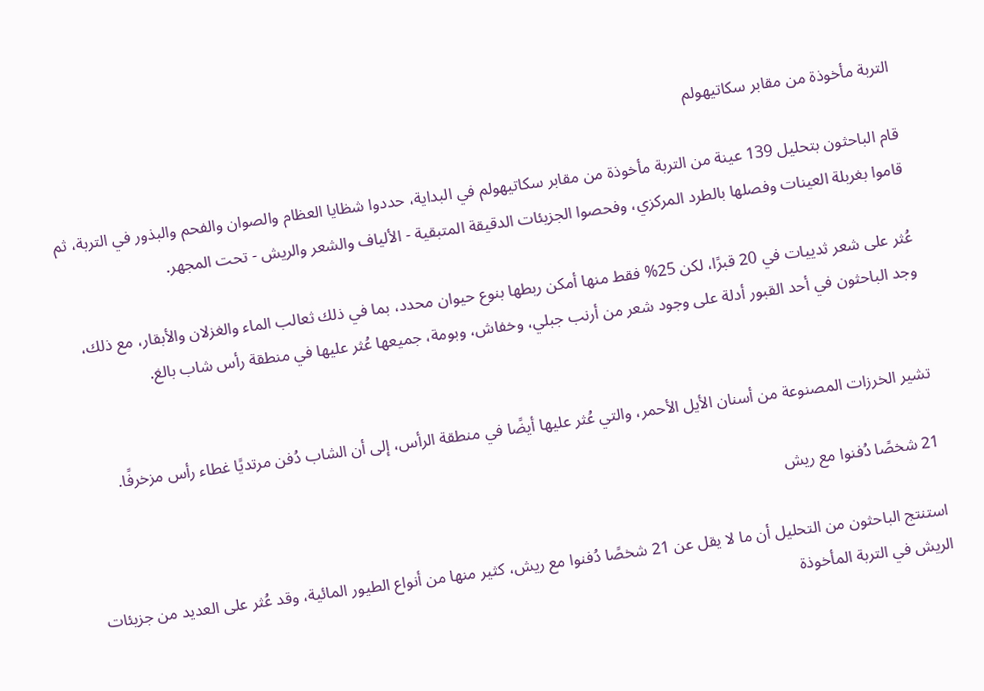التربة مأخوذة من مقابر سكاتيهولم

قام الباحثون بتحليل 139 عينة من التربة مأخوذة من مقابر سكاتيهولم في البداية، حددوا شظايا العظام والصوان والفحم والبذور في التربة، ثم قاموا بغربلة العينات وفصلها بالطرد المركزي، وفحصوا الجزيئات الدقيقة المتبقية - الألياف والشعر والريش - تحت المجهر.

عُثر على شعر ثدييات في 20 قبرًا، لكن 25% فقط منها أمكن ربطها بنوع حيوان محدد، بما في ذلك ثعالب الماء والغزلان والأبقار، مع ذلك، وجد الباحثون في أحد القبور أدلة على وجود شعر من أرنب جبلي، وخفاش، وبومة، جميعها عُثر عليها في منطقة رأس شاب بالغ.


تشير الخرزات المصنوعة من أسنان الأيل الأحمر، والتي عُثر عليها أيضًا في منطقة الرأس، إلى أن الشاب دُفن مرتديًا غطاء رأس مزخرفًا.

21 شخصًا دُفنوا مع ريش

استنتج الباحثون من التحليل أن ما لا يقل عن 21 شخصًا دُفنوا مع ريش، كثير منها من أنواع الطيور المائية، وقد عُثر على العديد من جزيئات الريش في التربة المأخوذة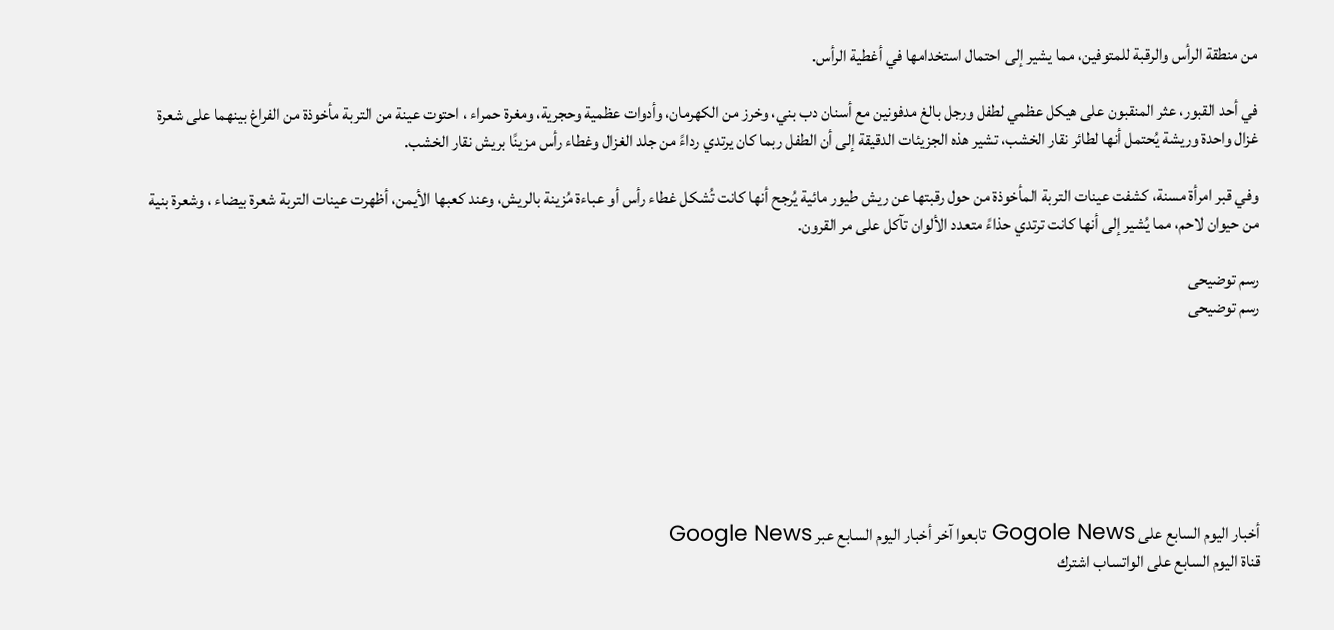من منطقة الرأس والرقبة للمتوفين، مما يشير إلى احتمال استخدامها في أغطية الرأس.

في أحد القبور، عثر المنقبون على هيكل عظمي لطفل ورجل بالغ مدفونين مع أسنان دب بني، وخرز من الكهرمان، وأدوات عظمية وحجرية، ومغرة حمراء ، احتوت عينة من التربة مأخوذة من الفراغ بينهما على شعرة غزال واحدة وريشة يُحتمل أنها لطائر نقار الخشب، تشير هذه الجزيئات الدقيقة إلى أن الطفل ربما كان يرتدي رداءً من جلد الغزال وغطاء رأس مزينًا بريش نقار الخشب.

وفي قبر امرأة مسنة، كشفت عينات التربة المأخوذة من حول رقبتها عن ريش طيور مائية يُرجح أنها كانت تُشكل غطاء رأس أو عباءة مُزينة بالريش، وعند كعبها الأيمن، أظهرت عينات التربة شعرة بيضاء ، وشعرة بنية من حيوان لاحم، مما يُشير إلى أنها كانت ترتدي حذاءً متعدد الألوان تآكل على مر القرون.

رسم توضيحى
رسم توضيحى







أخبار اليوم السابع على Gogole News تابعوا آخر أخبار اليوم السابع عبر Google News
قناة اليوم السابع على الواتساب اشترك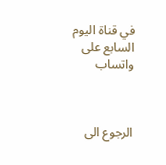في قناة اليوم السابع على واتساب



الرجوع الى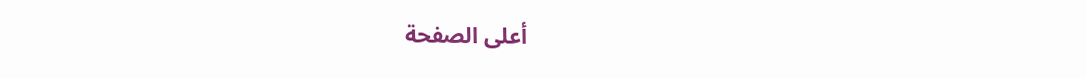أعلى الصفحة